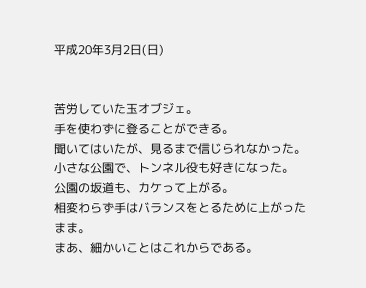平成20年3月2日(日)


苦労していた玉オブジェ。
手を使わずに登ることができる。
聞いてはいたが、見るまで信じられなかった。
小さな公園で、トンネル役も好きになった。
公園の坂道も、カケって上がる。
相変わらず手はバランスをとるために上がったまま。
まあ、細かいことはこれからである。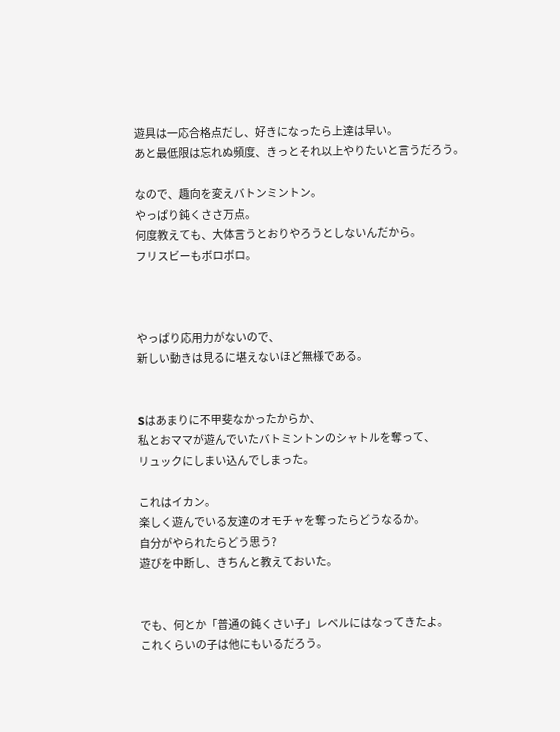遊具は一応合格点だし、好きになったら上達は早い。
あと最低限は忘れぬ頻度、きっとそれ以上やりたいと言うだろう。

なので、趣向を変えバトンミントン。
やっぱり鈍くささ万点。
何度教えても、大体言うとおりやろうとしないんだから。
フリスビーもボロボロ。



やっぱり応用力がないので、
新しい動きは見るに堪えないほど無様である。


Sはあまりに不甲斐なかったからか、
私とおママが遊んでいたバトミントンのシャトルを奪って、
リュックにしまい込んでしまった。

これはイカン。
楽しく遊んでいる友達のオモチャを奪ったらどうなるか。
自分がやられたらどう思う?
遊びを中断し、きちんと教えておいた。


でも、何とか「普通の鈍くさい子」レベルにはなってきたよ。
これくらいの子は他にもいるだろう。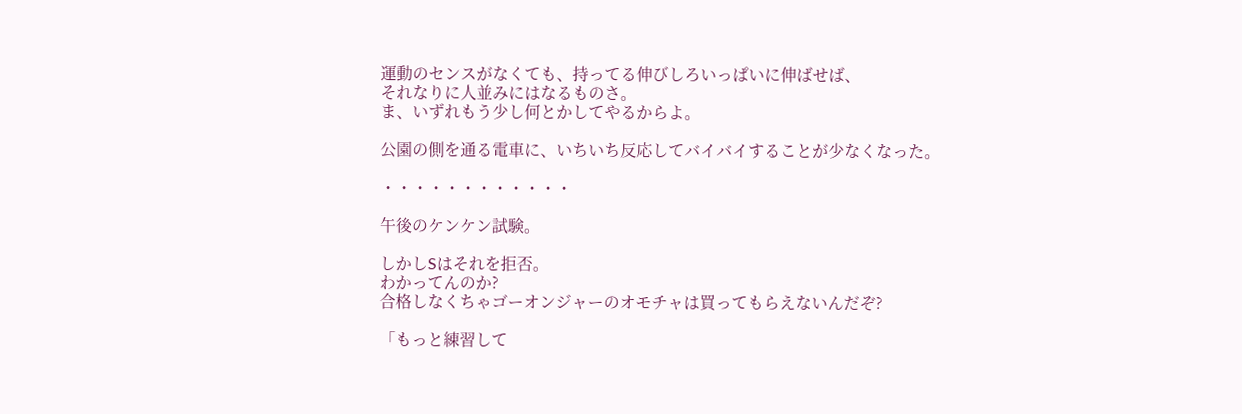運動のセンスがなくても、持ってる伸びしろいっぱいに伸ばせば、
それなりに人並みにはなるものさ。
ま、いずれもう少し何とかしてやるからよ。

公園の側を通る電車に、いちいち反応してバイバイすることが少なくなった。

・・・・・・・・・・・・

午後のケンケン試験。

しかしSはそれを拒否。
わかってんのか?
合格しなくちゃゴーオンジャーのオモチャは買ってもらえないんだぞ?

「もっと練習して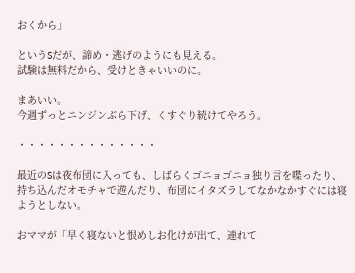おくから」

というSだが、諦め・逃げのようにも見える。
試験は無料だから、受けときゃいいのに。

まあいい。
今週ずっとニンジンぶら下げ、くすぐり続けてやろう。

・・・・・・・・・・・・・・

最近のSは夜布団に入っても、しばらくゴニョゴニョ独り言を喋ったり、
持ち込んだオモチャで遊んだり、布団にイタズラしてなかなかすぐには寝ようとしない。

おママが「早く寝ないと恨めしお化けが出て、連れて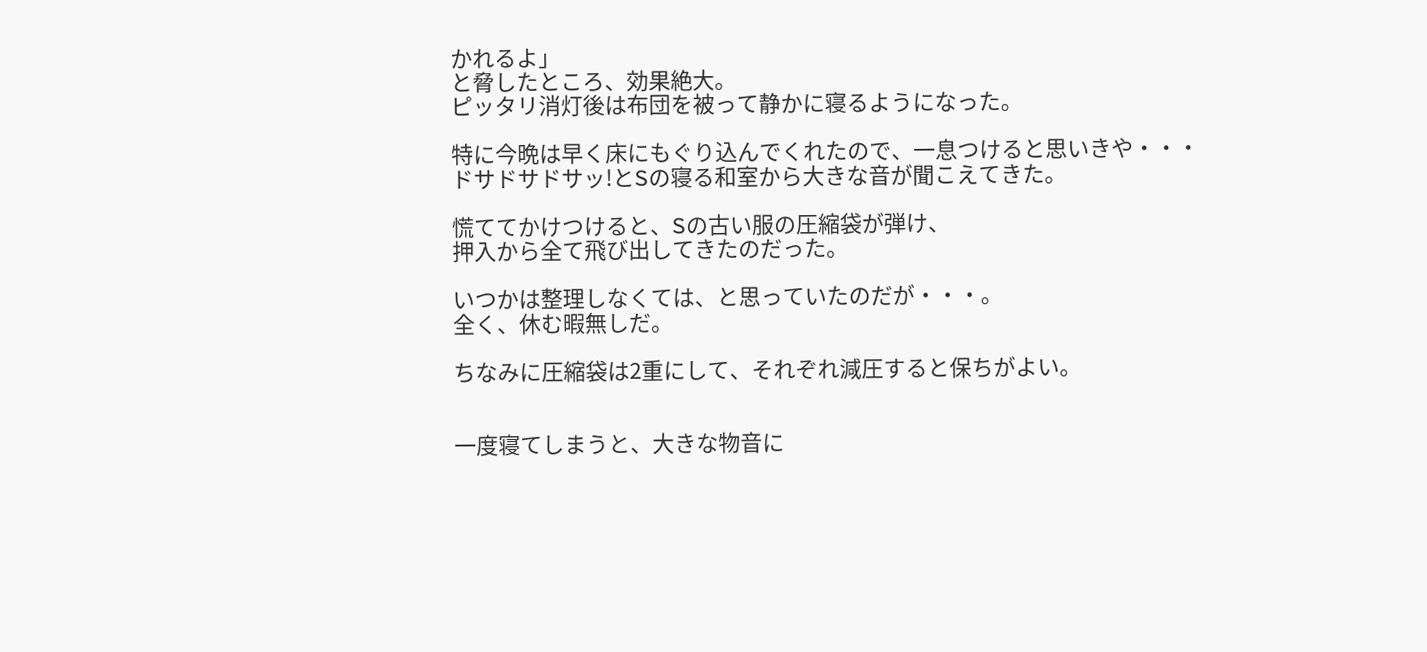かれるよ」
と脅したところ、効果絶大。
ピッタリ消灯後は布団を被って静かに寝るようになった。

特に今晩は早く床にもぐり込んでくれたので、一息つけると思いきや・・・
ドサドサドサッ!とSの寝る和室から大きな音が聞こえてきた。

慌ててかけつけると、Sの古い服の圧縮袋が弾け、
押入から全て飛び出してきたのだった。

いつかは整理しなくては、と思っていたのだが・・・。
全く、休む暇無しだ。

ちなみに圧縮袋は2重にして、それぞれ減圧すると保ちがよい。


一度寝てしまうと、大きな物音に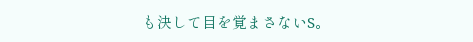も決して目を覚まさないS。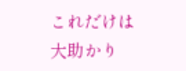これだけは大助かり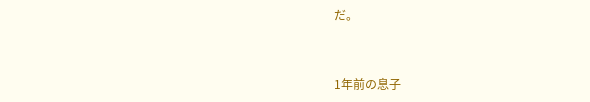だ。


1年前の息子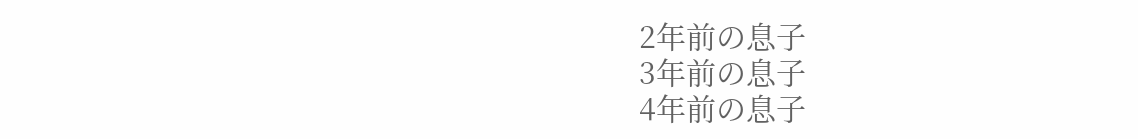2年前の息子
3年前の息子
4年前の息子